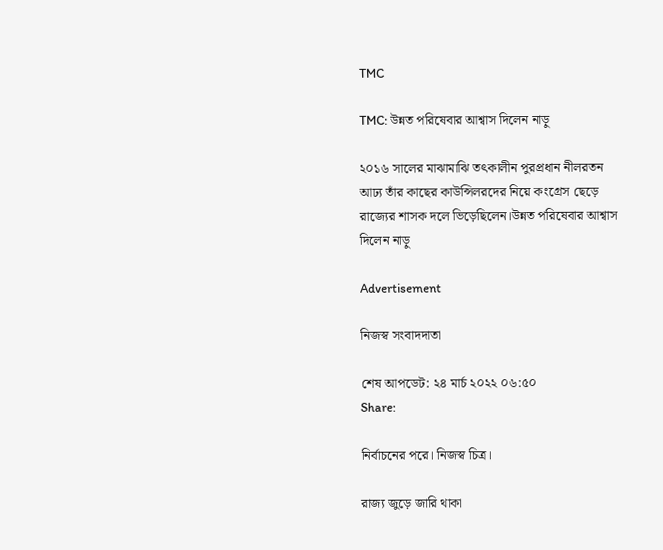TMC

TMC: উন্নত পরিষেবার আশ্বাস দিলেন নাড়ু

২০১৬ সালের মাঝামাঝি তৎকালীন পুরপ্রধান নীলরতন আঢ্য তাঁর কাছের কাউন্সিলরদের নিয়ে কংগ্রেস ছেড়ে রাজ্যের শাসক দলে ভিড়েছিলেন।উন্নত পরিষেবার আশ্বাস দিলেন নাড়ু

Advertisement

নিজস্ব সংবাদদাতা

শেষ আপডেট: ২৪ মার্চ ২০২২ ০৬:৫০
Share:

নির্বাচনের পরে। নিজস্ব চিত্র।

রাজ্য জুড়ে জারি থাকা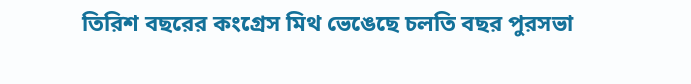তিরিশ বছরের কংগ্রেস মিথ ভেঙেছে চলতি বছর পুরসভা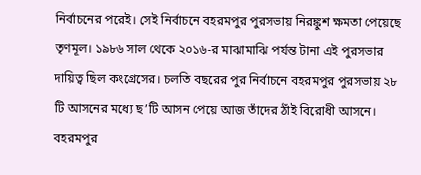নির্বাচনের পরেই। সেই নির্বাচনে বহরমপুর পুরসভায় নিরঙ্কুশ ক্ষমতা পেয়েছে তৃণমূল। ১৯৮৬ সাল থেকে ২০১৬-র মাঝামাঝি পর্যন্ত টানা এই পুরসভার দায়িত্ব ছিল কংগ্রেসের। চলতি বছরের পুর নির্বাচনে বহরমপুর পুরসভায় ২৮ টি আসনের মধ্যে ছ’টি আসন পেয়ে আজ তাঁদের ঠাঁই বিরোধী আসনে। বহরমপুর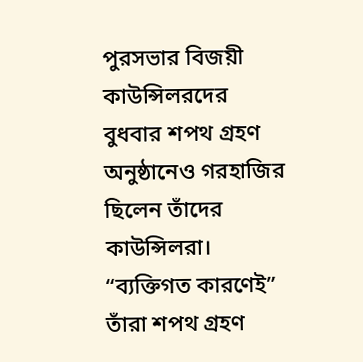পুরসভার বিজয়ী কাউন্সিলরদের বুধবার শপথ গ্রহণ অনুষ্ঠানেও গরহাজির ছিলেন তাঁদের কাউন্সিলরা। “ব্যক্তিগত কারণেই” তাঁরা শপথ গ্রহণ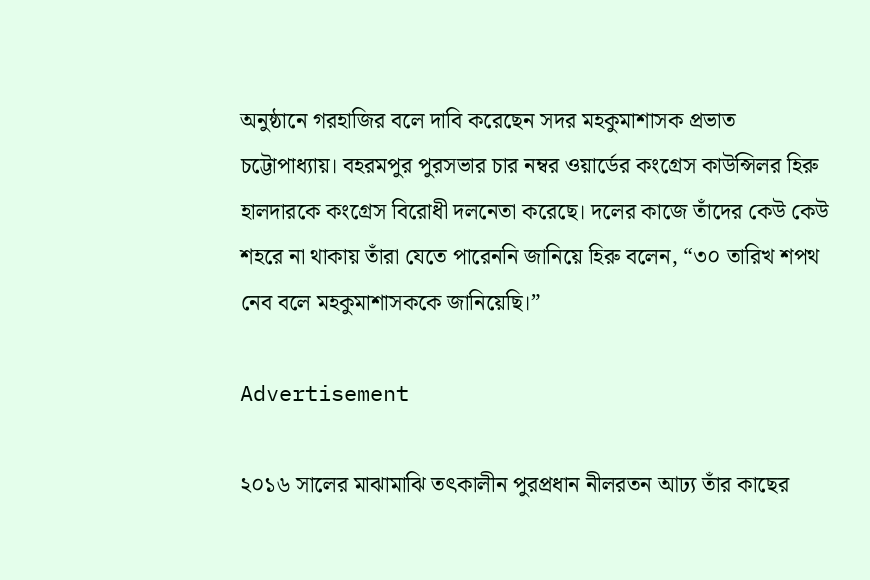অনুষ্ঠানে গরহাজির বলে দাবি করেছেন সদর মহকুমাশাসক প্রভাত চট্টোপাধ্যায়। বহরমপুর পুরসভার চার নম্বর ওয়ার্ডের কংগ্রেস কাউন্সিলর হিরু হালদারকে কংগ্রেস বিরোধী দলনেতা করেছে। দলের কাজে তাঁদের কেউ কেউ শহরে না থাকায় তাঁরা যেতে পারেননি জানিয়ে হিরু বলেন, “৩০ তারিখ শপথ নেব বলে মহকুমাশাসককে জানিয়েছি।”

Advertisement

২০১৬ সালের মাঝামাঝি তৎকালীন পুরপ্রধান নীলরতন আঢ্য তাঁর কাছের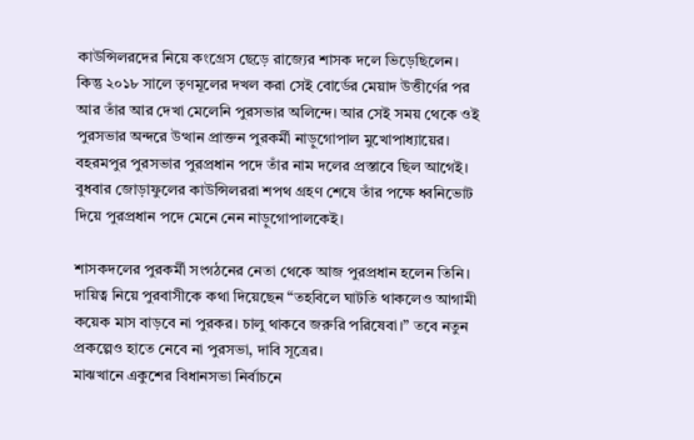কাউন্সিলরদের নিয়ে কংগ্রেস ছেড়ে রাজ্যের শাসক দলে ভিড়েছিলেন। কিন্তু ২০১৮ সালে তৃণমূলের দখল করা সেই বোর্ডের মেয়াদ উত্তীর্ণের পর আর তাঁর আর দেখা মেলেনি পুরসভার অলিন্দে। আর সেই সময় থেকে ওই পুরসভার অন্দরে উত্থান প্রাক্তন পুরকর্মী নাড়ুগোপাল মুখোপাধ্যায়ের। বহরমপুর পুরসভার পুরপ্রধান পদে তাঁর নাম দলের প্রস্তাবে ছিল আগেই। বুধবার জোড়াফুলের কাউন্সিলররা শপথ গ্রহণ শেষে তাঁর পক্ষে ধ্বনিভোট দিয়ে পুরপ্রধান পদে মেনে নেন নাড়ুগোপালকেই।

শাসকদলের পুরকর্মী সংগঠনের নেতা থেকে আজ পুরপ্রধান হলেন তিনি। দায়িত্ব নিয়ে পুরবাসীকে কথা দিয়েছেন “তহবিলে ঘাটতি থাকলেও আগামী কয়েক মাস বাড়বে না পুরকর। চালু থাকবে জরুরি পরিষেবা।” তবে নতুন প্রকল্পেও হাতে নেবে না পুরসভা, দাবি সূত্রের।
মাঝখানে একুশের বিধানসভা নির্বাচনে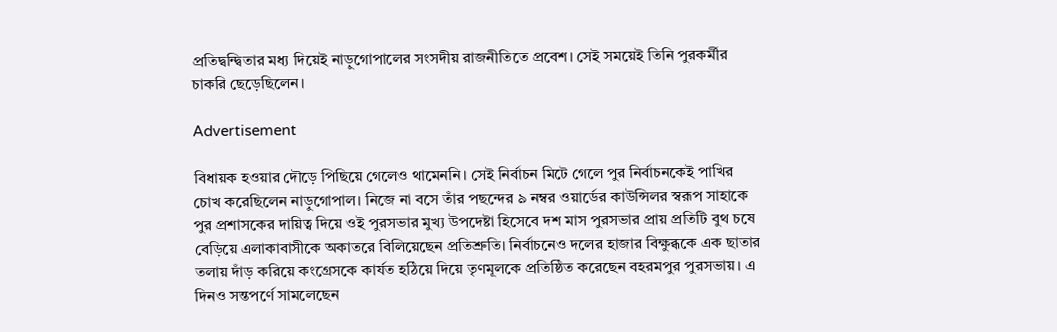প্রতিদ্বন্দ্বিতার মধ্য দিয়েই নাড়ুগোপালের সংসদীয় রাজনীতিতে প্রবেশ। সেই সময়েই তিনি পুরকর্মীর চাকরি ছেড়েছিলেন।

Advertisement

বিধায়ক হওয়ার দৌড়ে পিছিয়ে গেলেও থামেননি। সেই নির্বাচন মিটে গেলে পুর নির্বাচনকেই পাখির চোখ করেছিলেন নাড়ুগোপাল। নিজে না বসে তাঁর পছন্দের ৯ নম্বর ওয়ার্ডের কাউন্সিলর স্বরূপ সাহাকে পুর প্রশাসকের দায়িত্ব দিয়ে ওই পুরসভার মুখ্য উপদেষ্টা হিসেবে দশ মাস পুরসভার প্রায় প্রতিটি বুথ চষে বেড়িয়ে এলাকাবাসীকে অকাতরে বিলিয়েছেন প্রতিশ্রুতি। নির্বাচনেও দলের হাজার বিক্ষুব্ধকে এক ছাতার তলায় দাঁড় করিয়ে কংগ্রেসকে কার্যত হঠিয়ে দিয়ে তৃণমূলকে প্রতিষ্ঠিত করেছেন বহরমপুর পুরসভায়। এ দিনও সন্তপর্ণে সামলেছেন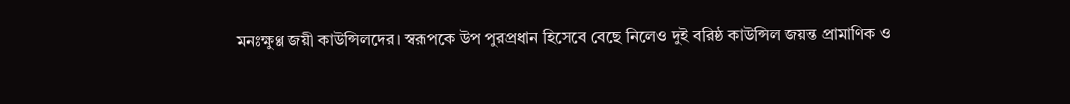মনঃক্ষুণ্ণ জয়ী কাউন্সিলদের। স্বরূপকে উপ পুরপ্রধান হিসেবে বেছে নিলেও দুই বরিষ্ঠ কাউন্সিল জয়ন্ত প্রামাণিক ও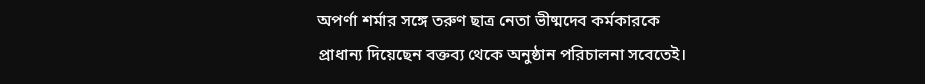অপর্ণা শর্মার সঙ্গে তরুণ ছাত্র নেতা ভীষ্মদেব কর্মকারকে প্রাধান্য দিয়েছেন বক্তব্য থেকে অনুষ্ঠান পরিচালনা সবেতেই।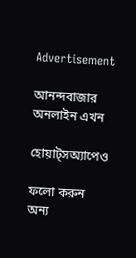Advertisement

আনন্দবাজার অনলাইন এখন

হোয়াট্‌সঅ্যাপেও

ফলো করুন
অন্য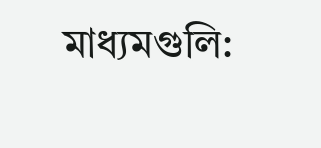মাধ্যমগুলি: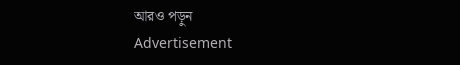আরও পড়ুন
Advertisement